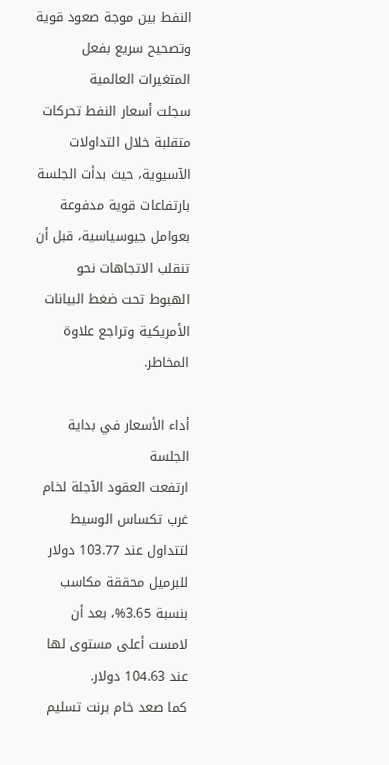النفط بين موجة صعود قوية وتصحيح سريع بفعل المتغيرات العالمية
سجلت أسعار النفط تحركات متقلبة خلال التداولات الآسيوية، حيث بدأت الجلسة بارتفاعات قوية مدفوعة بعوامل جيوسياسية، قبل أن تنقلب الاتجاهات نحو الهبوط تحت ضغط البيانات الأمريكية وتراجع علاوة المخاطر.

أداء الأسعار في بداية الجلسة
ارتفعت العقود الآجلة لخام غرب تكساس الوسيط لتتداول عند 103.77 دولار للبرميل محققة مكاسب بنسبة 3.65%، بعد أن لامست أعلى مستوى لها عند 104.63 دولار.
كما صعد خام برنت تسليم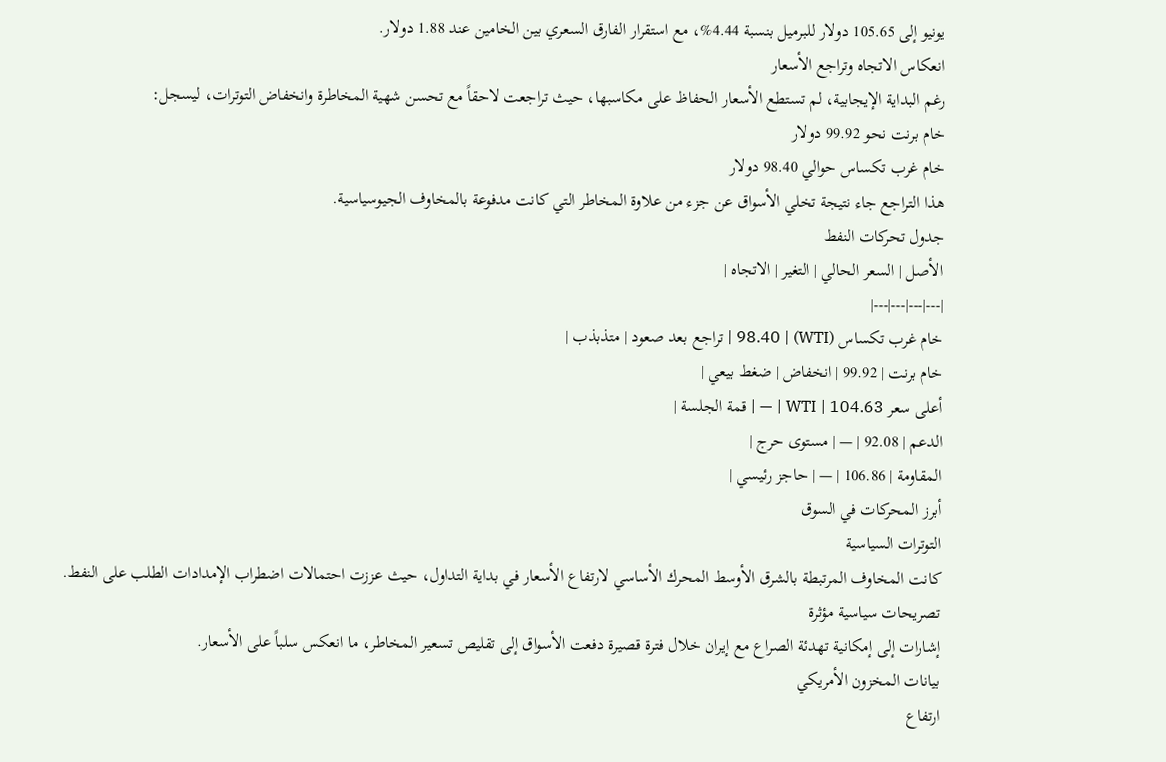يونيو إلى 105.65 دولار للبرميل بنسبة 4.44%، مع استقرار الفارق السعري بين الخامين عند 1.88 دولار.
انعكاس الاتجاه وتراجع الأسعار
رغم البداية الإيجابية، لم تستطع الأسعار الحفاظ على مكاسبها، حيث تراجعت لاحقاً مع تحسن شهية المخاطرة وانخفاض التوترات، ليسجل:
خام برنت نحو 99.92 دولار
خام غرب تكساس حوالي 98.40 دولار
هذا التراجع جاء نتيجة تخلي الأسواق عن جزء من علاوة المخاطر التي كانت مدفوعة بالمخاوف الجيوسياسية.
جدول تحركات النفط
الأصل | السعر الحالي | التغير | الاتجاه |
|---|---|---|---|
خام غرب تكساس (WTI) | 98.40 | تراجع بعد صعود | متذبذب |
خام برنت | 99.92 | انخفاض | ضغط بيعي |
أعلى سعر WTI | 104.63 | — | قمة الجلسة |
الدعم | 92.08 | — | مستوى حرج |
المقاومة | 106.86 | — | حاجز رئيسي |
أبرز المحركات في السوق
التوترات السياسية
كانت المخاوف المرتبطة بالشرق الأوسط المحرك الأساسي لارتفاع الأسعار في بداية التداول، حيث عززت احتمالات اضطراب الإمدادات الطلب على النفط.
تصريحات سياسية مؤثرة
إشارات إلى إمكانية تهدئة الصراع مع إيران خلال فترة قصيرة دفعت الأسواق إلى تقليص تسعير المخاطر، ما انعكس سلباً على الأسعار.
بيانات المخزون الأمريكي
ارتفاع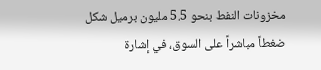مخزونات النفط بنحو 5.5 مليون برميل شكل ضغطاً مباشراً على السوق، في إشارة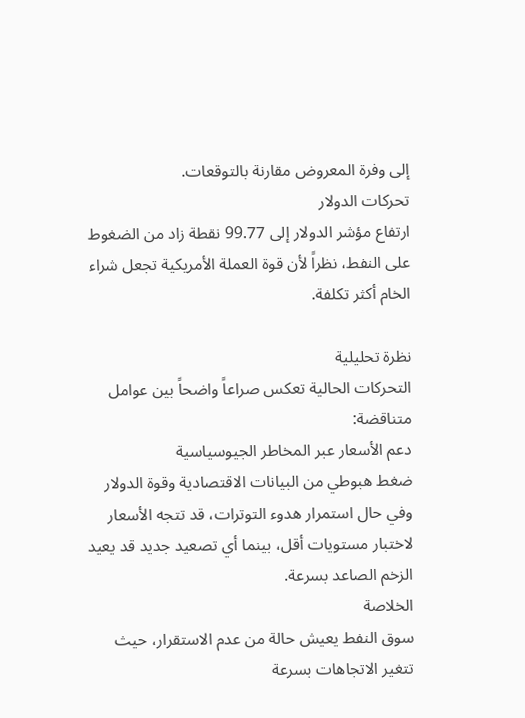إلى وفرة المعروض مقارنة بالتوقعات.
تحركات الدولار
ارتفاع مؤشر الدولار إلى 99.77 نقطة زاد من الضغوط على النفط، نظراً لأن قوة العملة الأمريكية تجعل شراء الخام أكثر تكلفة.

نظرة تحليلية
التحركات الحالية تعكس صراعاً واضحاً بين عوامل متناقضة:
دعم الأسعار عبر المخاطر الجيوسياسية
ضغط هبوطي من البيانات الاقتصادية وقوة الدولار
وفي حال استمرار هدوء التوترات، قد تتجه الأسعار لاختبار مستويات أقل، بينما أي تصعيد جديد قد يعيد الزخم الصاعد بسرعة.
الخلاصة
سوق النفط يعيش حالة من عدم الاستقرار، حيث تتغير الاتجاهات بسرعة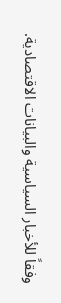وفقاً للأخبار السياسية والبيانات الاقتصادية.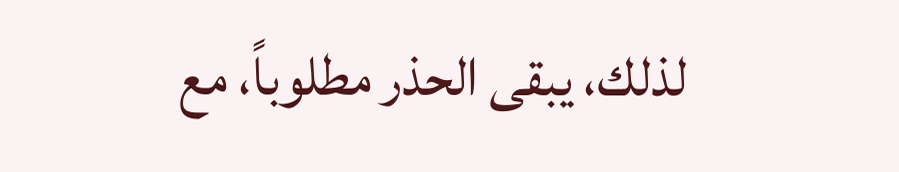لذلك، يبقى الحذر مطلوباً، مع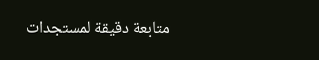متابعة دقيقة لمستجدات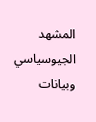المشهد الجيوسياسي وبيانات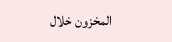المخزون خلال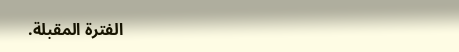الفترة المقبلة.